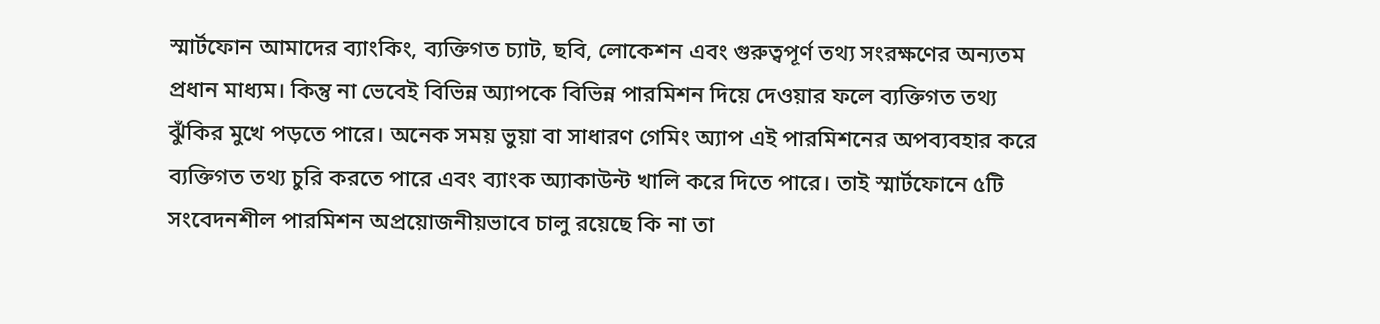স্মার্টফোন আমাদের ব্যাংকিং, ব্যক্তিগত চ্যাট, ছবি, লোকেশন এবং গুরুত্বপূর্ণ তথ্য সংরক্ষণের অন্যতম প্রধান মাধ্যম। কিন্তু না ভেবেই বিভিন্ন অ্যাপকে বিভিন্ন পারমিশন দিয়ে দেওয়ার ফলে ব্যক্তিগত তথ্য ঝুঁকির মুখে পড়তে পারে। অনেক সময় ভুয়া বা সাধারণ গেমিং অ্যাপ এই পারমিশনের অপব্যবহার করে ব্যক্তিগত তথ্য চুরি করতে পারে এবং ব্যাংক অ্যাকাউন্ট খালি করে দিতে পারে। তাই স্মার্টফোনে ৫টি সংবেদনশীল পারমিশন অপ্রয়োজনীয়ভাবে চালু রয়েছে কি না তা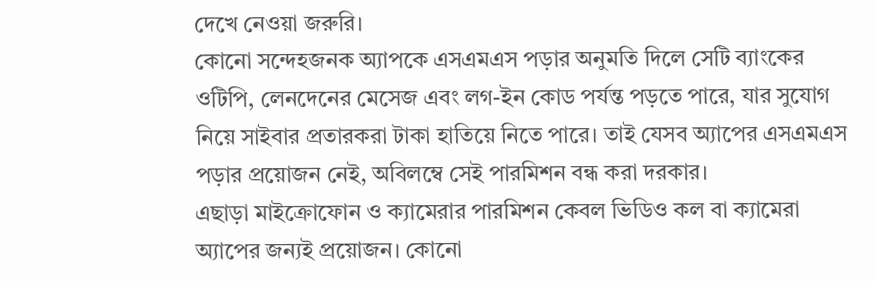দেখে নেওয়া জরুরি।
কোনো সন্দেহজনক অ্যাপকে এসএমএস পড়ার অনুমতি দিলে সেটি ব্যাংকের ওটিপি, লেনদেনের মেসেজ এবং লগ-ইন কোড পর্যন্ত পড়তে পারে, যার সুযোগ নিয়ে সাইবার প্রতারকরা টাকা হাতিয়ে নিতে পারে। তাই যেসব অ্যাপের এসএমএস পড়ার প্রয়োজন নেই, অবিলম্বে সেই পারমিশন বন্ধ করা দরকার।
এছাড়া মাইক্রোফোন ও ক্যামেরার পারমিশন কেবল ভিডিও কল বা ক্যামেরা অ্যাপের জন্যই প্রয়োজন। কোনো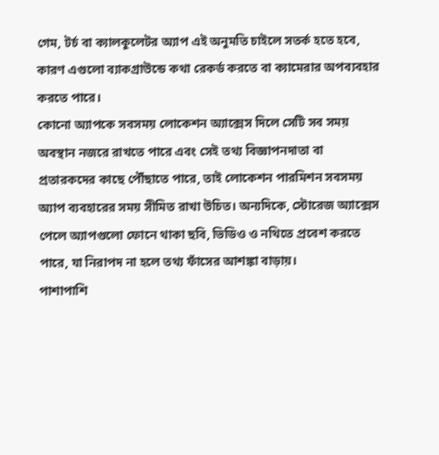গেম, টর্চ বা ক্যালকুলেটর অ্যাপ এই অনুমতি চাইলে সতর্ক হতে হবে, কারণ এগুলো ব্যাকগ্রাউন্ডে কথা রেকর্ড করতে বা ক্যামেরার অপব্যবহার করতে পারে।
কোনো অ্যাপকে সবসময় লোকেশন অ্যাক্সেস দিলে সেটি সব সময় অবস্থান নজরে রাখতে পারে এবং সেই তথ্য বিজ্ঞাপনদাতা বা প্রতারকদের কাছে পৌঁছাতে পারে, তাই লোকেশন পারমিশন সবসময় অ্যাপ ব্যবহারের সময় সীমিত রাখা উচিত। অন্যদিকে, স্টোরেজ অ্যাক্সেস পেলে অ্যাপগুলো ফোনে থাকা ছবি, ভিডিও ও নথিতে প্রবেশ করতে পারে, যা নিরাপদ না হলে তথ্য ফাঁসের আশঙ্কা বাড়ায়।
পাশাপাশি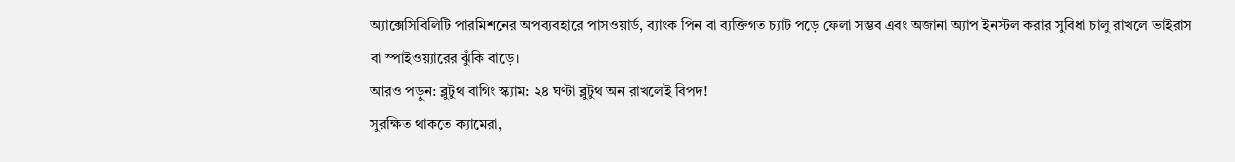অ্যাক্সেসিবিলিটি পারমিশনের অপব্যবহারে পাসওয়ার্ড, ব্যাংক পিন বা ব্যক্তিগত চ্যাট পড়ে ফেলা সম্ভব এবং অজানা অ্যাপ ইনস্টল করার সুবিধা চালু রাখলে ভাইরাস বা স্পাইওয়্যারের ঝুঁকি বাড়ে।
আরও পড়ুন: ব্লুটুথ বাগিং স্ক্যাম: ২৪ ঘণ্টা ব্লুটুথ অন রাখলেই বিপদ!
সুরক্ষিত থাকতে ক্যামেরা,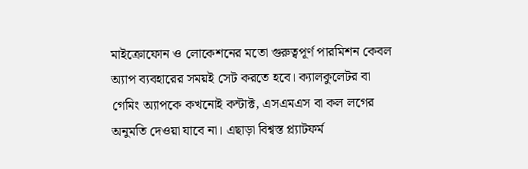মাইক্রোফোন ও লোকেশনের মতো গুরুত্বপূর্ণ পারমিশন কেবল অ্যাপ ব্যবহারের সময়ই সেট করতে হবে। ক্যালকুলেটর বা গেমিং অ্যাপকে কখনোই কন্টাক্ট, এসএমএস বা কল লগের অনুমতি দেওয়া যাবে না। এছাড়া বিশ্বস্ত প্ল্যাটফর্ম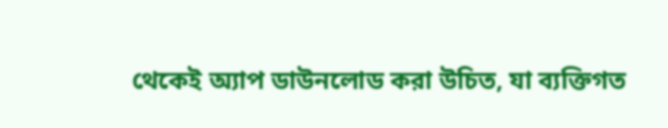থেকেই অ্যাপ ডাউনলোড করা উচিত, যা ব্যক্তিগত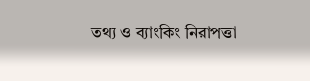তথ্য ও ব্যাংকিং নিরাপত্তা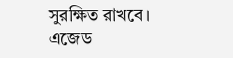সুরক্ষিত রাখবে।
এজেড